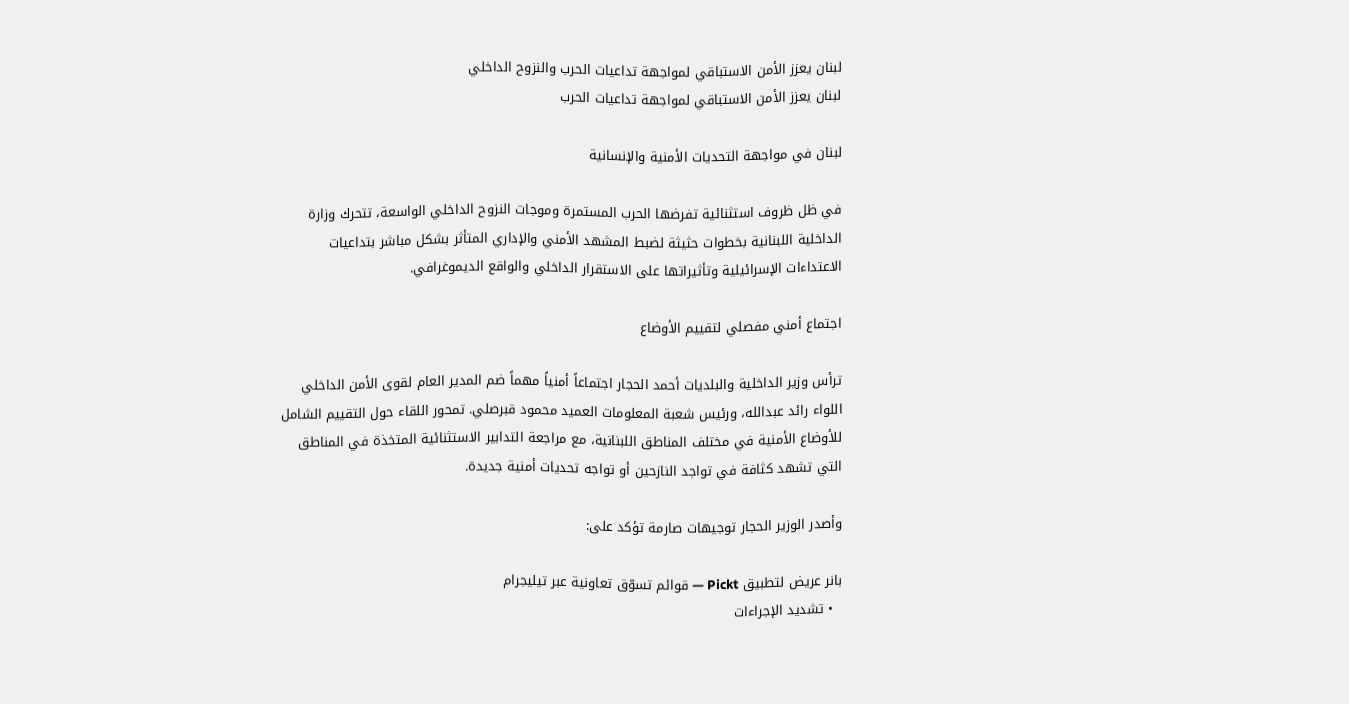لبنان يعزز الأمن الاستباقي لمواجهة تداعيات الحرب والنزوح الداخلي
لبنان يعزز الأمن الاستباقي لمواجهة تداعيات الحرب

لبنان في مواجهة التحديات الأمنية والإنسانية

في ظل ظروف استثنائية تفرضها الحرب المستمرة وموجات النزوح الداخلي الواسعة، تتحرك وزارة الداخلية اللبنانية بخطوات حثيثة لضبط المشهد الأمني والإداري المتأثر بشكل مباشر بتداعيات الاعتداءات الإسرائيلية وتأثيراتها على الاستقرار الداخلي والواقع الديموغرافي.

اجتماع أمني مفصلي لتقييم الأوضاع

ترأس وزير الداخلية والبلديات أحمد الحجار اجتماعاً أمنياً مهماً ضم المدير العام لقوى الأمن الداخلي اللواء رائد عبدالله، ورئيس شعبة المعلومات العميد محمود قبرصلي. تمحور اللقاء حول التقييم الشامل للأوضاع الأمنية في مختلف المناطق اللبنانية، مع مراجعة التدابير الاستثنائية المتخذة في المناطق التي تشهد كثافة في تواجد النازحين أو تواجه تحديات أمنية جديدة.

وأصدر الوزير الحجار توجيهات صارمة تؤكد على:

بانر عريض لتطبيق Pickt — قوائم تسوّق تعاونية عبر تيليجرام
  • تشديد الإجراءات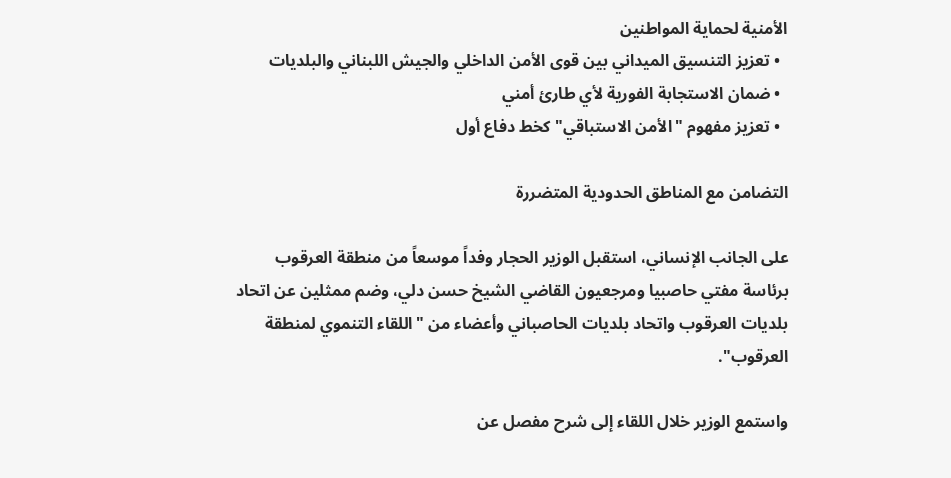الأمنية لحماية المواطنين
  • تعزيز التنسيق الميداني بين قوى الأمن الداخلي والجيش اللبناني والبلديات
  • ضمان الاستجابة الفورية لأي طارئ أمني
  • تعزيز مفهوم "الأمن الاستباقي" كخط دفاع أول

التضامن مع المناطق الحدودية المتضررة

على الجانب الإنساني، استقبل الوزير الحجار وفداً موسعاً من منطقة العرقوب برئاسة مفتي حاصبيا ومرجعيون القاضي الشيخ حسن دلي، وضم ممثلين عن اتحاد بلديات العرقوب واتحاد بلديات الحاصباني وأعضاء من "اللقاء التنموي لمنطقة العرقوب".

واستمع الوزير خلال اللقاء إلى شرح مفصل عن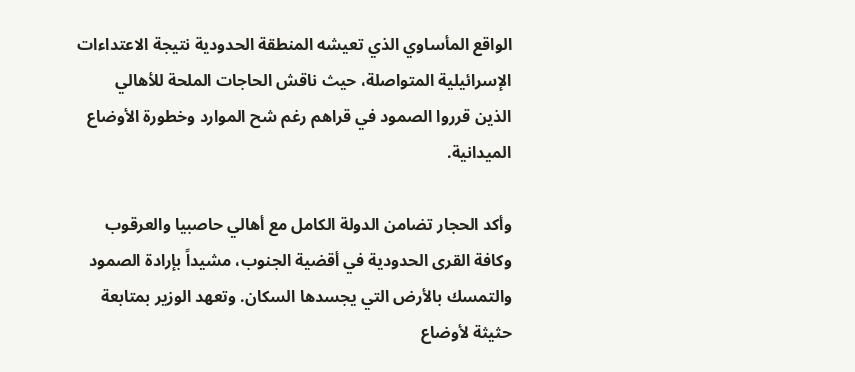الواقع المأساوي الذي تعيشه المنطقة الحدودية نتيجة الاعتداءات الإسرائيلية المتواصلة، حيث ناقش الحاجات الملحة للأهالي الذين قرروا الصمود في قراهم رغم شح الموارد وخطورة الأوضاع الميدانية.

وأكد الحجار تضامن الدولة الكامل مع أهالي حاصبيا والعرقوب وكافة القرى الحدودية في أقضية الجنوب، مشيداً بإرادة الصمود والتمسك بالأرض التي يجسدها السكان. وتعهد الوزير بمتابعة حثيثة لأوضاع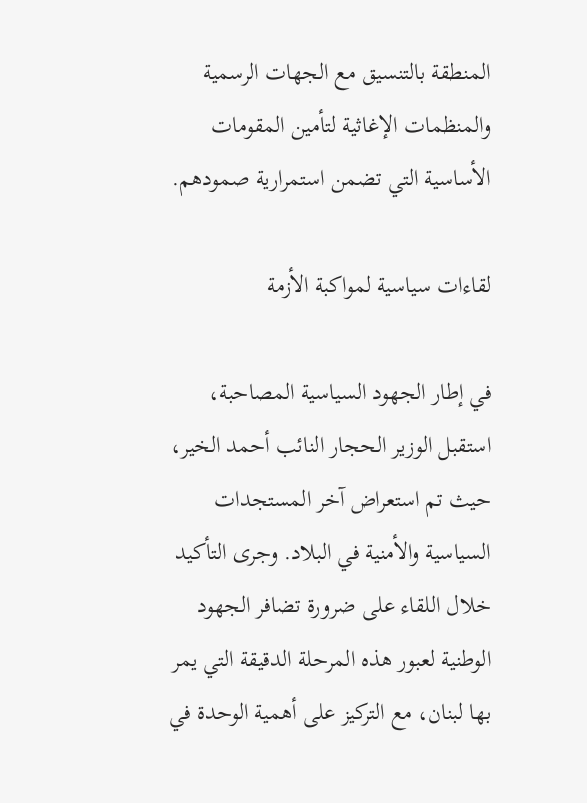المنطقة بالتنسيق مع الجهات الرسمية والمنظمات الإغاثية لتأمين المقومات الأساسية التي تضمن استمرارية صمودهم.

لقاءات سياسية لمواكبة الأزمة

في إطار الجهود السياسية المصاحبة، استقبل الوزير الحجار النائب أحمد الخير، حيث تم استعراض آخر المستجدات السياسية والأمنية في البلاد. وجرى التأكيد خلال اللقاء على ضرورة تضافر الجهود الوطنية لعبور هذه المرحلة الدقيقة التي يمر بها لبنان، مع التركيز على أهمية الوحدة في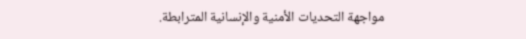مواجهة التحديات الأمنية والإنسانية المترابطة.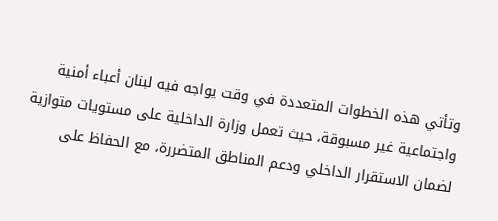وتأتي هذه الخطوات المتعددة في وقت يواجه فيه لبنان أعباء أمنية واجتماعية غير مسبوقة، حيث تعمل وزارة الداخلية على مستويات متوازية لضمان الاستقرار الداخلي ودعم المناطق المتضررة، مع الحفاظ على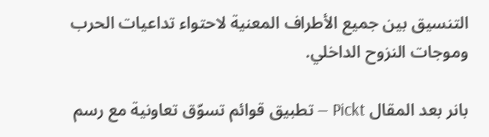التنسيق بين جميع الأطراف المعنية لاحتواء تداعيات الحرب وموجات النزوح الداخلي.

بانر بعد المقال Pickt — تطبيق قوائم تسوّق تعاونية مع رسم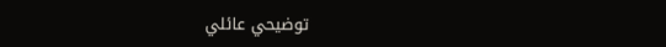توضيحي عائلي